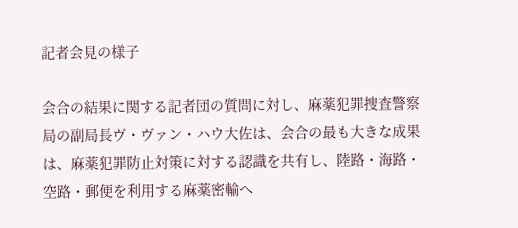記者会見の様子

会合の結果に関する記者団の質問に対し、麻薬犯罪捜査警察局の副局長ヴ・ヴァン・ハウ大佐は、会合の最も大きな成果は、麻薬犯罪防止対策に対する認識を共有し、陸路・海路・空路・郵便を利用する麻薬密輸へ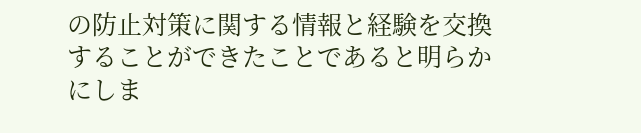の防止対策に関する情報と経験を交換することができたことであると明らかにしま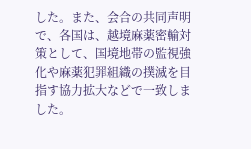した。また、会合の共同声明で、各国は、越境麻薬密輸対策として、国境地帯の監視強化や麻薬犯罪組織の撲滅を目指す協力拡大などで一致しました。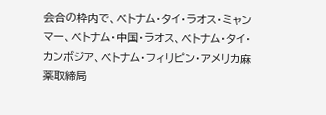会合の枠内で、ベトナム・タイ・ラオス・ミャンマー、ベトナム・中国・ラオス、ベトナム・タイ・カンボジア、ベトナム・フィリピン・アメリカ麻薬取締局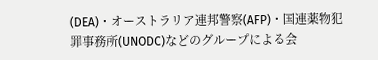(DEA)・オーストラリア連邦警察(AFP)・国連薬物犯罪事務所(UNODC)などのグループによる会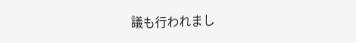議も行われまし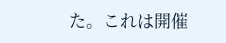た。これは開催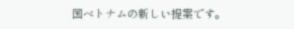国ベトナムの新しい提案です。